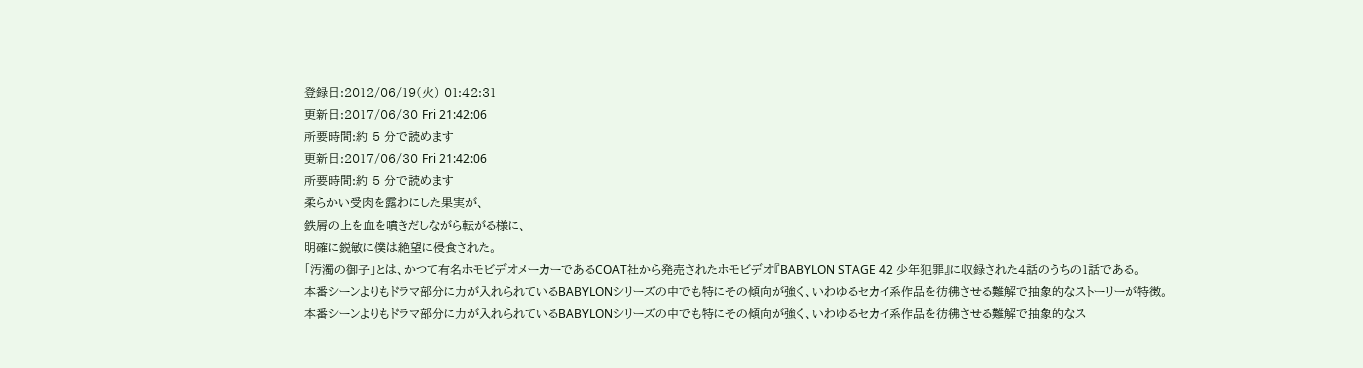登録日:2012/06/19(火) 01:42:31
更新日:2017/06/30 Fri 21:42:06
所要時間:約 5 分で読めます
更新日:2017/06/30 Fri 21:42:06
所要時間:約 5 分で読めます
柔らかい受肉を露わにした果実が、
鉄屑の上を血を噴きだしながら転がる様に、
明確に鋭敏に僕は絶望に侵食された。
「汚濁の御子」とは、かつて有名ホモビデオメーカーであるCOAT社から発売されたホモビデオ『BABYLON STAGE 42 少年犯罪』に収録された4話のうちの1話である。
本番シーンよりもドラマ部分に力が入れられているBABYLONシリーズの中でも特にその傾向が強く、いわゆるセカイ系作品を彷彿させる難解で抽象的なストーリーが特徴。
本番シーンよりもドラマ部分に力が入れられているBABYLONシリーズの中でも特にその傾向が強く、いわゆるセカイ系作品を彷彿させる難解で抽象的なス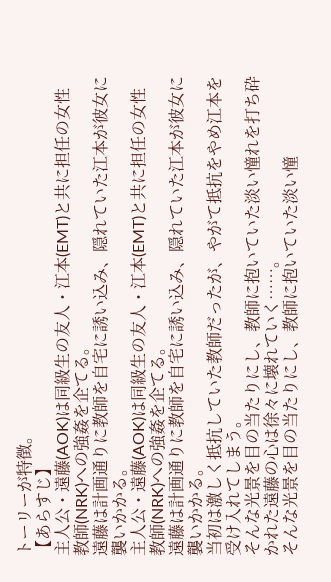トーリーが特徴。
【あらすじ】
主人公・遠藤(AOK)は同級生の友人・江本(EMT)と共に担任の女性教師(NRK)への強姦を企てる。
遠藤は計画通りに教師を自宅に誘い込み、隠れていた江本が彼女に襲いかかる。
主人公・遠藤(AOK)は同級生の友人・江本(EMT)と共に担任の女性教師(NRK)への強姦を企てる。
遠藤は計画通りに教師を自宅に誘い込み、隠れていた江本が彼女に襲いかかる。
当初は激しく抵抗していた教師だったが、やがて抵抗をやめ江本を受け入れてしまう。
そんな光景を目の当たりにし、教師に抱いていた淡い憧れを打ち砕かれた遠藤の心は徐々に壊れていく……。
そんな光景を目の当たりにし、教師に抱いていた淡い憧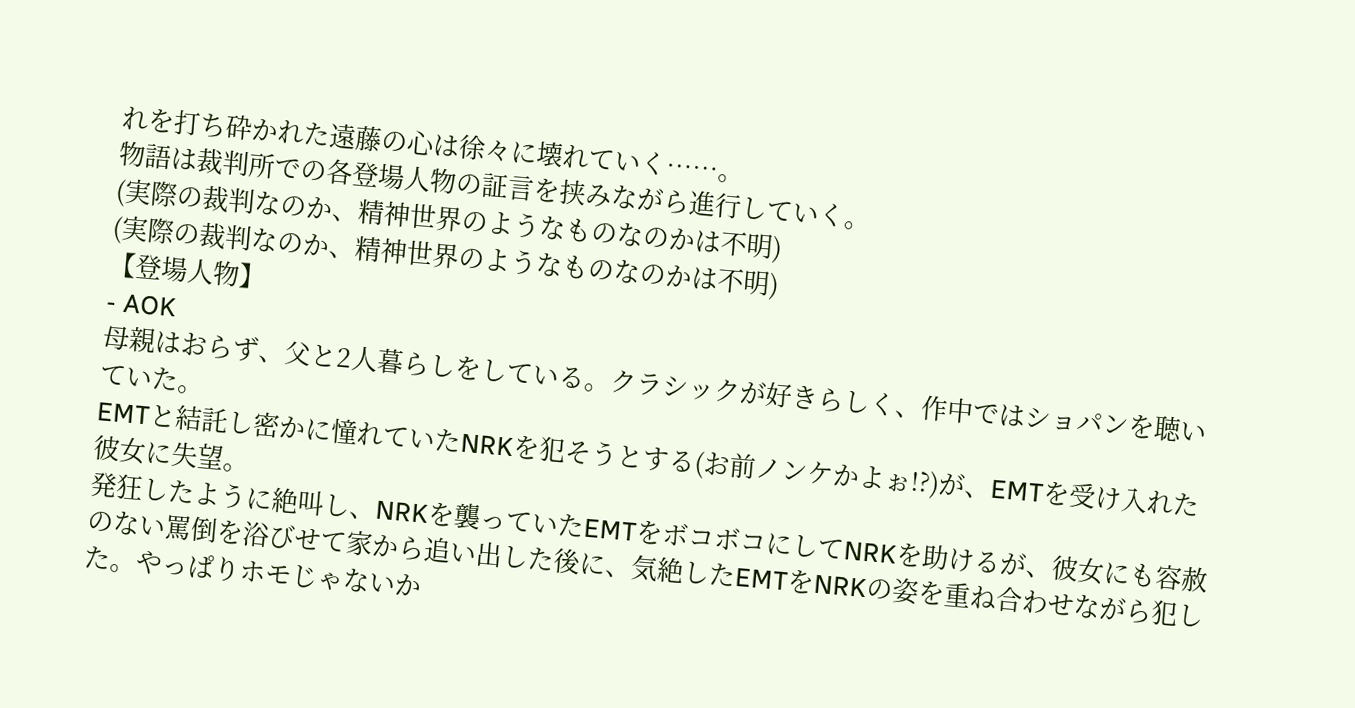れを打ち砕かれた遠藤の心は徐々に壊れていく……。
物語は裁判所での各登場人物の証言を挟みながら進行していく。
(実際の裁判なのか、精神世界のようなものなのかは不明)
(実際の裁判なのか、精神世界のようなものなのかは不明)
【登場人物】
- AOK
母親はおらず、父と2人暮らしをしている。クラシックが好きらしく、作中ではショパンを聴いていた。
EMTと結託し密かに憧れていたNRKを犯そうとする(お前ノンケかよぉ!?)が、EMTを受け入れた彼女に失望。
発狂したように絶叫し、NRKを襲っていたEMTをボコボコにしてNRKを助けるが、彼女にも容赦のない罵倒を浴びせて家から追い出した後に、気絶したEMTをNRKの姿を重ね合わせながら犯した。やっぱりホモじゃないか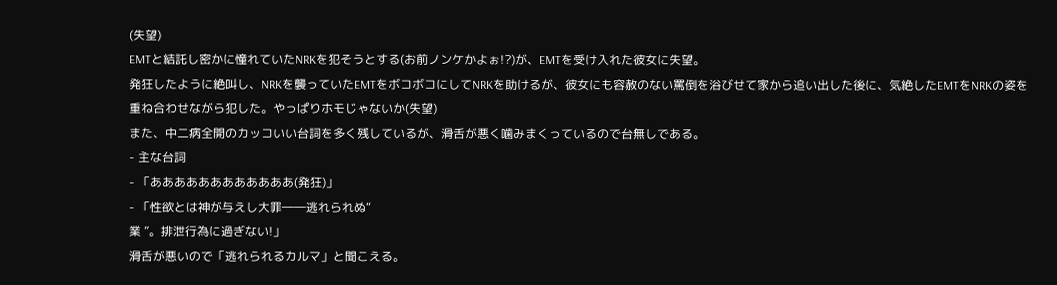(失望)
EMTと結託し密かに憧れていたNRKを犯そうとする(お前ノンケかよぉ!?)が、EMTを受け入れた彼女に失望。
発狂したように絶叫し、NRKを襲っていたEMTをボコボコにしてNRKを助けるが、彼女にも容赦のない罵倒を浴びせて家から追い出した後に、気絶したEMTをNRKの姿を重ね合わせながら犯した。やっぱりホモじゃないか(失望)
また、中二病全開のカッコいい台詞を多く残しているが、滑舌が悪く噛みまくっているので台無しである。
- 主な台詞
- 「ああああああああああああ(発狂)」
- 「性欲とは神が与えし大罪――逃れられぬ“
業 ”。排泄行為に過ぎない!」
滑舌が悪いので「逃れられるカルマ」と聞こえる。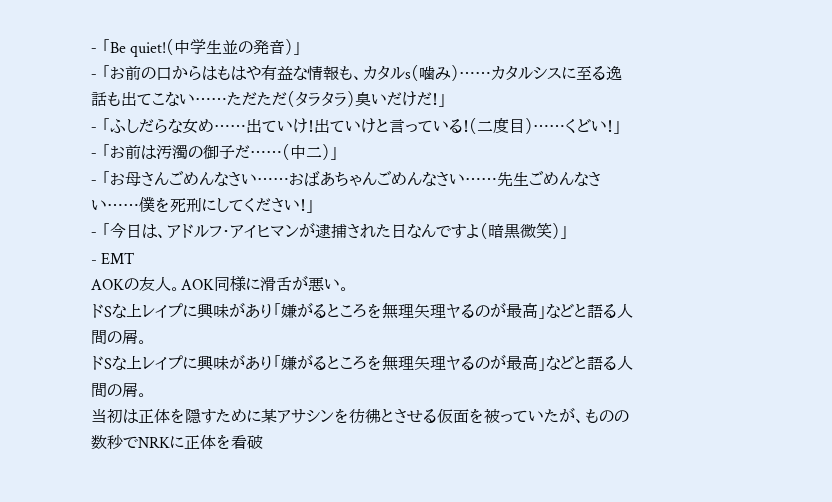- 「Be quiet!(中学生並の発音)」
- 「お前の口からはもはや有益な情報も、カタルs(噛み)……カタルシスに至る逸話も出てこない……ただただ(タラタラ)臭いだけだ!」
- 「ふしだらな女め……出ていけ!出ていけと言っている!(二度目)……くどい!」
- 「お前は汚濁の御子だ……(中二)」
- 「お母さんごめんなさい……おばあちゃんごめんなさい……先生ごめんなさい……僕を死刑にしてください!」
- 「今日は、アドルフ・アイヒマンが逮捕された日なんですよ(暗黒微笑)」
- EMT
AOKの友人。AOK同様に滑舌が悪い。
ドSな上レイプに興味があり「嫌がるところを無理矢理ヤるのが最高」などと語る人間の屑。
ドSな上レイプに興味があり「嫌がるところを無理矢理ヤるのが最高」などと語る人間の屑。
当初は正体を隠すために某アサシンを彷彿とさせる仮面を被っていたが、ものの数秒でNRKに正体を看破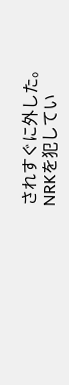されすぐに外した。
NRKを犯してい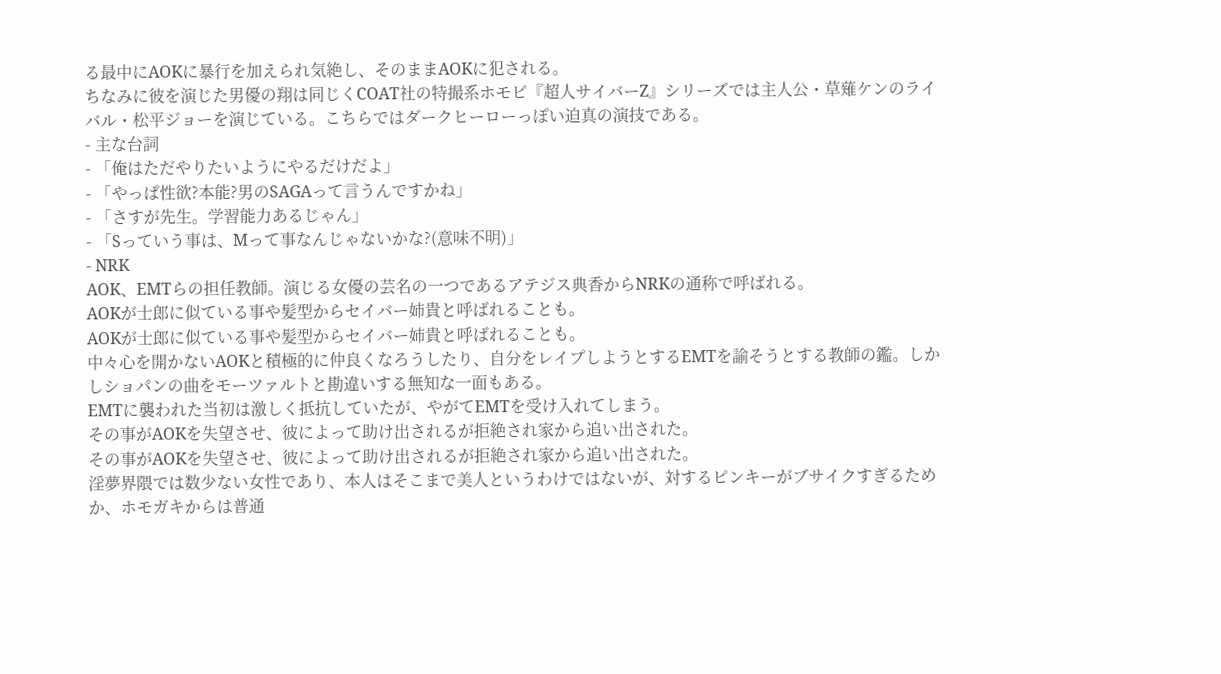る最中にAOKに暴行を加えられ気絶し、そのままAOKに犯される。
ちなみに彼を演じた男優の翔は同じくCOAT社の特撮系ホモビ『超人サイバーZ』シリーズでは主人公・草薙ケンのライバル・松平ジョーを演じている。こちらではダークヒーローっぽい迫真の演技である。
- 主な台詞
- 「俺はただやりたいようにやるだけだよ」
- 「やっぱ性欲?本能?男のSAGAって言うんですかね」
- 「さすが先生。学習能力あるじゃん」
- 「Sっていう事は、Mって事なんじゃないかな?(意味不明)」
- NRK
AOK、EMTらの担任教師。演じる女優の芸名の一つであるアテジス典香からNRKの通称で呼ばれる。
AOKが士郎に似ている事や髪型からセイバー姉貴と呼ばれることも。
AOKが士郎に似ている事や髪型からセイバー姉貴と呼ばれることも。
中々心を開かないAOKと積極的に仲良くなろうしたり、自分をレイプしようとするEMTを諭そうとする教師の鑑。しかしショパンの曲をモーツァルトと勘違いする無知な一面もある。
EMTに襲われた当初は激しく抵抗していたが、やがてEMTを受け入れてしまう。
その事がAOKを失望させ、彼によって助け出されるが拒絶され家から追い出された。
その事がAOKを失望させ、彼によって助け出されるが拒絶され家から追い出された。
淫夢界隈では数少ない女性であり、本人はそこまで美人というわけではないが、対するピンキーがブサイクすぎるためか、ホモガキからは普通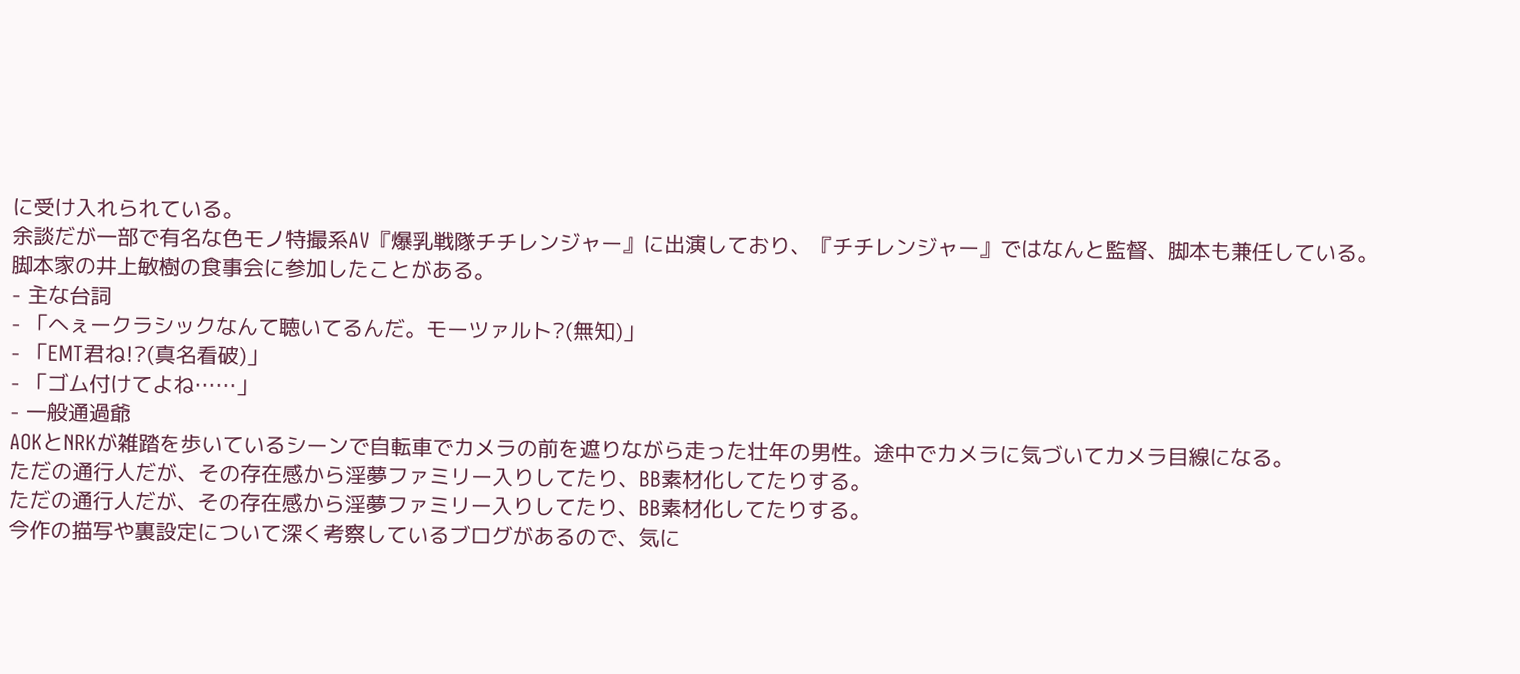に受け入れられている。
余談だが一部で有名な色モノ特撮系AV『爆乳戦隊チチレンジャー』に出演しており、『チチレンジャー』ではなんと監督、脚本も兼任している。
脚本家の井上敏樹の食事会に参加したことがある。
- 主な台詞
- 「へぇークラシックなんて聴いてるんだ。モーツァルト?(無知)」
- 「EMT君ね!?(真名看破)」
- 「ゴム付けてよね……」
- 一般通過爺
AOKとNRKが雑踏を歩いているシーンで自転車でカメラの前を遮りながら走った壮年の男性。途中でカメラに気づいてカメラ目線になる。
ただの通行人だが、その存在感から淫夢ファミリー入りしてたり、BB素材化してたりする。
ただの通行人だが、その存在感から淫夢ファミリー入りしてたり、BB素材化してたりする。
今作の描写や裏設定について深く考察しているブログがあるので、気に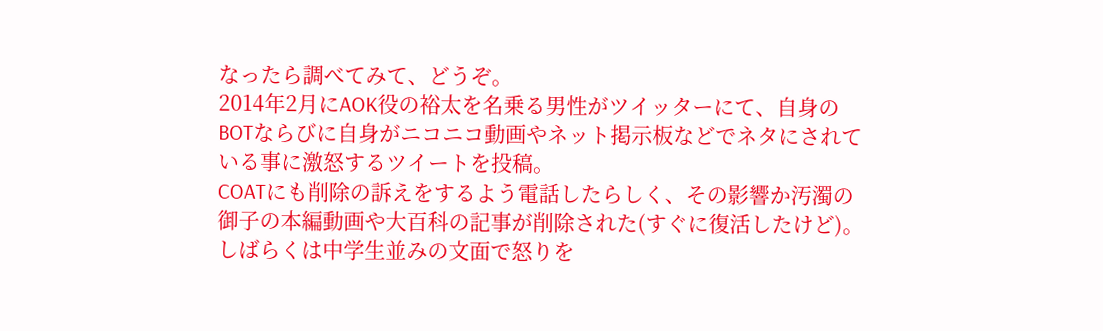なったら調べてみて、どうぞ。
2014年2月にAOK役の裕太を名乗る男性がツイッターにて、自身のBOTならびに自身がニコニコ動画やネット掲示板などでネタにされている事に激怒するツイートを投稿。
COATにも削除の訴えをするよう電話したらしく、その影響か汚濁の御子の本編動画や大百科の記事が削除された(すぐに復活したけど)。
しばらくは中学生並みの文面で怒りを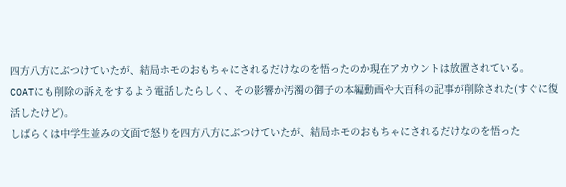四方八方にぶつけていたが、結局ホモのおもちゃにされるだけなのを悟ったのか現在アカウントは放置されている。
COATにも削除の訴えをするよう電話したらしく、その影響か汚濁の御子の本編動画や大百科の記事が削除された(すぐに復活したけど)。
しばらくは中学生並みの文面で怒りを四方八方にぶつけていたが、結局ホモのおもちゃにされるだけなのを悟った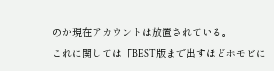のか現在アカウントは放置されている。
これに関しては「BEST版まで出すほどホモビに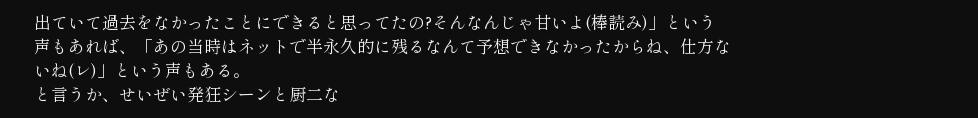出ていて過去をなかったことにできると思ってたの?そんなんじゃ甘いよ(棒読み)」という声もあれば、「あの当時はネットで半永久的に残るなんて予想できなかったからね、仕方ないね(レ)」という声もある。
と言うか、せいぜい発狂シーンと厨二な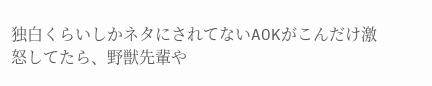独白くらいしかネタにされてないAOKがこんだけ激怒してたら、野獣先輩や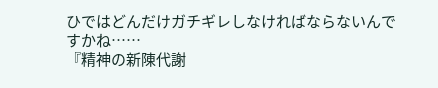ひではどんだけガチギレしなければならないんですかね……
『精神の新陳代謝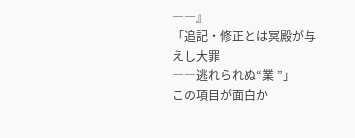――』
「追記・修正とは冥殿が与えし大罪
――逃れられぬ“業 ”」
この項目が面白か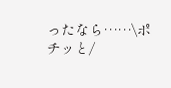ったなら……\ポチッと/